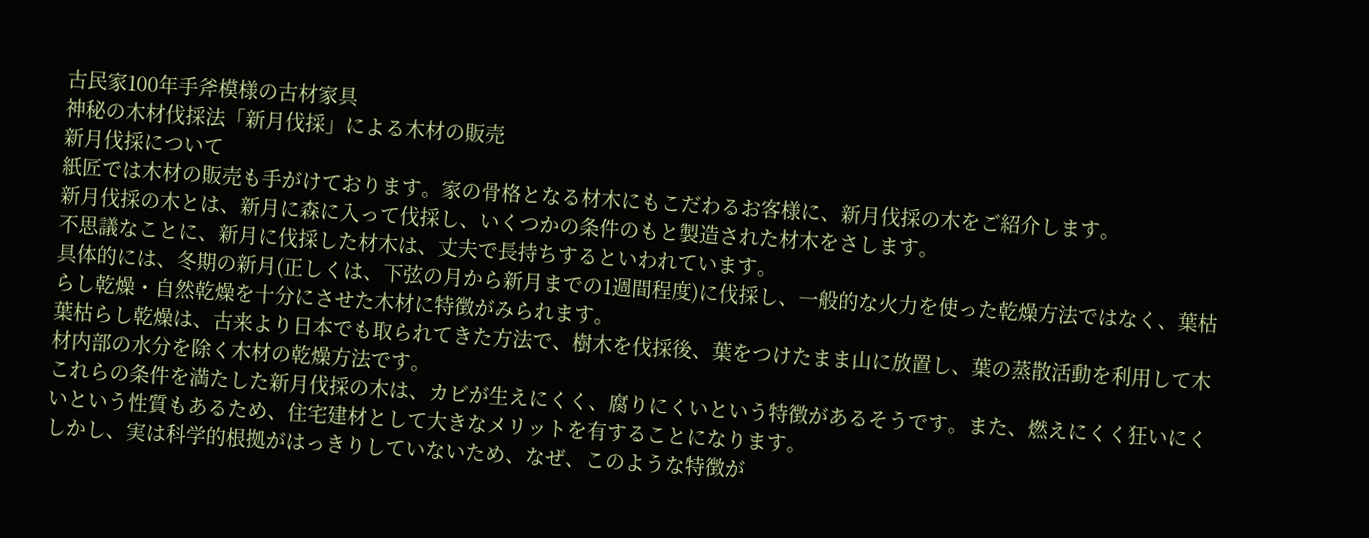古民家100年手斧模様の古材家具
神秘の木材伐採法「新月伐採」による木材の販売
新月伐採について
紙匠では木材の販売も手がけております。家の骨格となる材木にもこだわるお客様に、新月伐採の木をご紹介します。
新月伐採の木とは、新月に森に入って伐採し、いくつかの条件のもと製造された材木をさします。
不思議なことに、新月に伐採した材木は、丈夫で長持ちするといわれています。
具体的には、冬期の新月(正しくは、下弦の月から新月までの1週間程度)に伐採し、一般的な火力を使った乾燥方法ではなく、葉枯らし乾燥・自然乾燥を十分にさせた木材に特徴がみられます。
葉枯らし乾燥は、古来より日本でも取られてきた方法で、樹木を伐採後、葉をつけたまま山に放置し、葉の蒸散活動を利用して木材内部の水分を除く木材の乾燥方法です。
これらの条件を満たした新月伐採の木は、カビが生えにくく、腐りにくいという特徴があるそうです。また、燃えにくく狂いにくいという性質もあるため、住宅建材として大きなメリットを有することになります。
しかし、実は科学的根拠がはっきりしていないため、なぜ、このような特徴が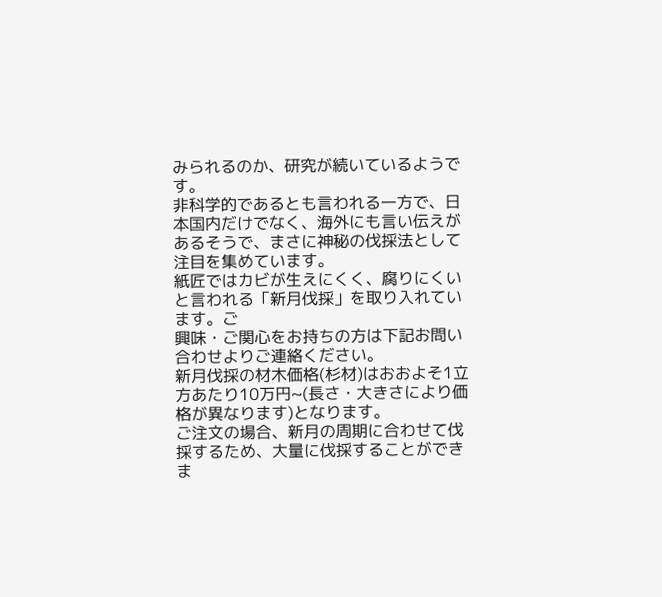みられるのか、研究が続いているようです。
非科学的であるとも言われる一方で、日本国内だけでなく、海外にも言い伝えがあるそうで、まさに神秘の伐採法として注目を集めています。
紙匠ではカビが生えにくく、腐りにくいと言われる「新月伐採」を取り入れています。ご
興味・ご関心をお持ちの方は下記お問い合わせよりご連絡ください。
新月伐採の材木価格(杉材)はおおよそ1立方あたり10万円~(長さ・大きさにより価格が異なります)となります。
ご注文の場合、新月の周期に合わせて伐採するため、大量に伐採することができま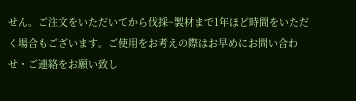せん。ご注文をいただいてから伐採~製材まで1年ほど時間をいただく場合もございます。ご使用をお考えの際はお早めにお問い合わせ・ご連絡をお願い致し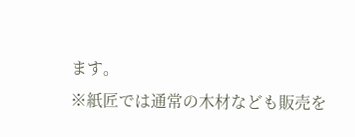ます。
※紙匠では通常の木材なども販売を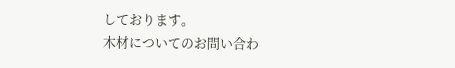しております。
木材についてのお問い合わ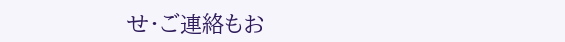せ・ご連絡もお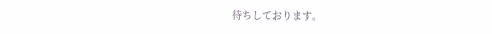待ちしております。